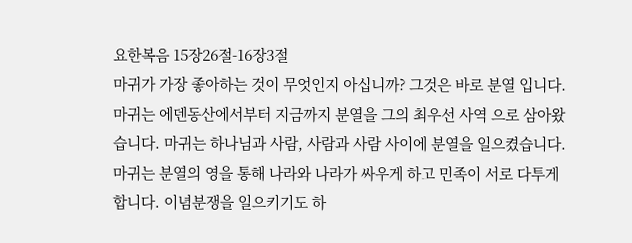요한복음 15장26절-16장3절
마귀가 가장 좋아하는 것이 무엇인지 아십니까? 그것은 바로 분열 입니다. 마귀는 에덴동산에서부터 지금까지 분열을 그의 최우선 사역 으로 삼아왔습니다. 마귀는 하나님과 사람, 사람과 사람 사이에 분열을 일으켰습니다. 마귀는 분열의 영을 통해 나라와 나라가 싸우게 하고 민족이 서로 다투게 합니다. 이념분쟁을 일으키기도 하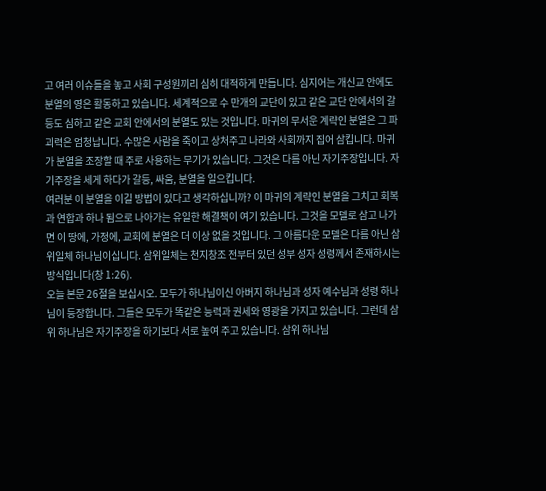고 여러 이슈들을 놓고 사회 구성원끼리 심히 대적하게 만듭니다. 심지어는 개신교 안에도 분열의 영은 활동하고 있습니다. 세계적으로 수 만개의 교단이 있고 같은 교단 안에서의 갈등도 심하고 같은 교회 안에서의 분열도 있는 것입니다. 마귀의 무서운 계략인 분열은 그 파괴력은 엄청납니다. 수많은 사람을 죽이고 상처주고 나라와 사회까지 집어 삼킵니다. 마귀가 분열을 조장할 때 주로 사용하는 무기가 있습니다. 그것은 다름 아닌 자기주장입니다. 자기주장을 세게 하다가 갈등, 싸움, 분열을 일으킵니다.
여러분 이 분열을 이길 방법이 있다고 생각하십니까? 이 마귀의 계략인 분열을 그치고 회복과 연합과 하나 됨으로 나아가는 유일한 해결책이 여기 있습니다. 그것을 모델로 삼고 나가면 이 땅에, 가정에, 교회에 분열은 더 이상 없을 것입니다. 그 아름다운 모델은 다름 아닌 삼위일체 하나님이십니다. 삼위일체는 천지창조 전부터 있던 성부 성자 성령께서 존재하시는 방식입니다(창 1:26).
오늘 본문 26절을 보십시오. 모두가 하나님이신 아버지 하나님과 성자 예수님과 성령 하나님이 등장합니다. 그들은 모두가 똑같은 능력과 권세와 영광을 가지고 있습니다. 그런데 삼위 하나님은 자기주장을 하기보다 서로 높여 주고 있습니다. 삼위 하나님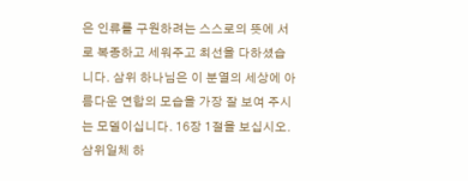은 인류를 구원하려는 스스로의 뜻에 서로 복종하고 세워주고 최선을 다하셨습니다. 삼위 하나님은 이 분열의 세상에 아름다운 연합의 모습을 가장 잘 보여 주시는 모델이십니다. 16장 1절을 보십시오. 삼위일체 하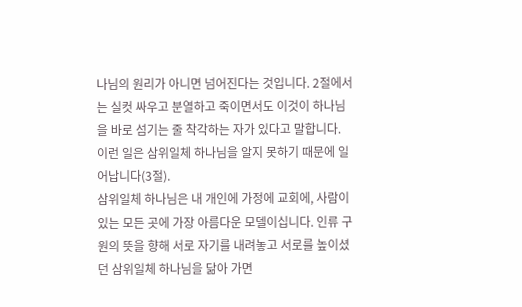나님의 원리가 아니면 넘어진다는 것입니다. 2절에서는 실컷 싸우고 분열하고 죽이면서도 이것이 하나님을 바로 섬기는 줄 착각하는 자가 있다고 말합니다. 이런 일은 삼위일체 하나님을 알지 못하기 때문에 일어납니다(3절).
삼위일체 하나님은 내 개인에 가정에 교회에, 사람이 있는 모든 곳에 가장 아름다운 모델이십니다. 인류 구원의 뜻을 향해 서로 자기를 내려놓고 서로를 높이셨던 삼위일체 하나님을 닮아 가면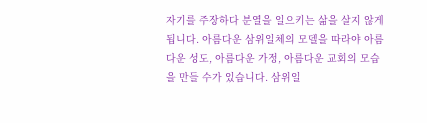자기를 주장하다 분열을 일으키는 삶을 살지 않게 됩니다. 아름다운 삼위일체의 모델을 따라야 아름다운 성도, 아름다운 가정, 아름다운 교회의 모습을 만들 수가 있습니다. 삼위일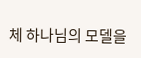체 하나님의 모델을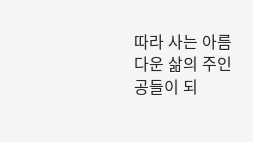따라 사는 아름다운 삶의 주인공들이 되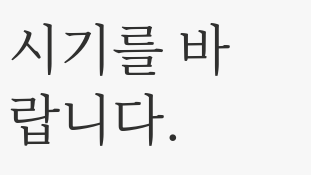시기를 바랍니다.